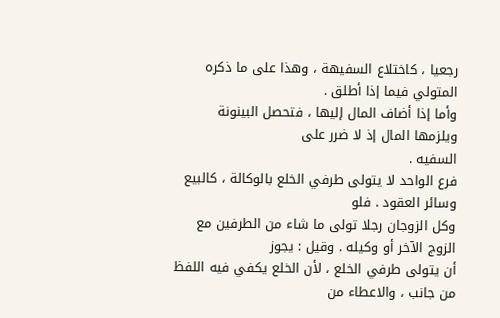رجعيا ، كاختلاع السفيهة ، وهذا على ما ذكره المتولي فيما إذا أطلق .
وأما إذا أضاف المال إليها ، فتحصل البينونة ويلزمها المال إذ لا ضرر على
السفيه .
فرع الواحد لا يتولى طرفي الخلع بالوكالة ، كالبيع وسائر العقود . فلو
وكل الزوجان رجلا تولى ما شاء من الطرفين مع الزوج الآخر أو وكيله . وقيل : يجوز
أن يتولى طرفي الخلع ، لأن الخلع يكفي فيه اللفظ من جانب ، والاعطاء من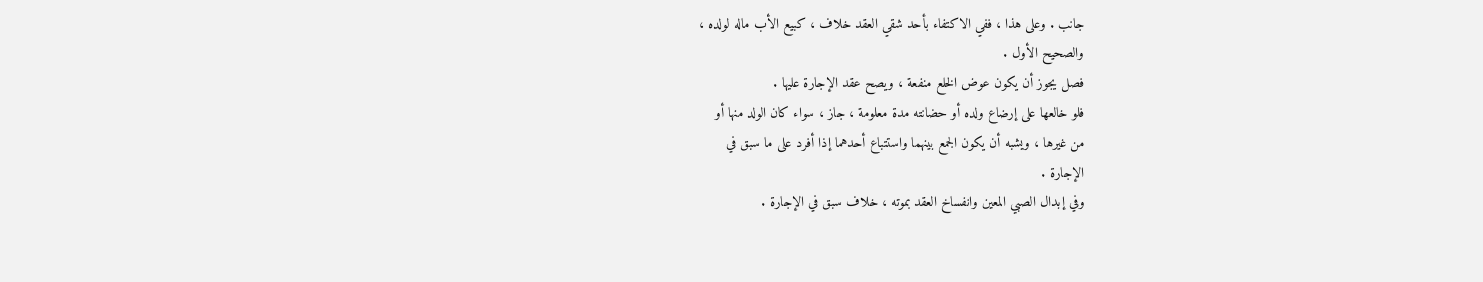جانب . وعلى هذا ، ففي الاكتفاء بأحد شقي العقد خلاف ، كبيع الأب ماله لولده ،
والصحيح الأول .
فصل يجوز أن يكون عوض الخلع منفعة ، ويصح عقد الإجارة عليها .
فلو خالعها على إرضاع ولده أو حضانته مدة معلومة ، جاز ، سواء كان الولد منها أو
من غيرها ، ويشبه أن يكون الجمع بينهما واستتباع أحدهما إذا أفرد على ما سبق في
الإجارة .
وفي إبدال الصبي المعين وانفساخ العقد بموته ، خلاف سبق في الإجارة .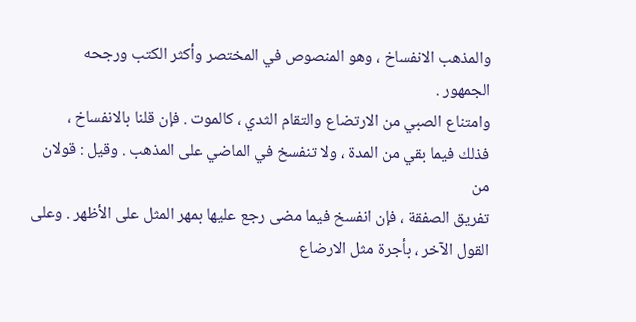والمذهب الانفساخ ، وهو المنصوص في المختصر وأكثر الكتب ورجحه
الجمهور .
وامتناع الصبي من الارتضاع والتقام الثدي ، كالموت . فإن قلنا بالانفساخ ،
فذلك فيما بقي من المدة ، ولا تنفسخ في الماضي على المذهب . وقيل : قولان من
تفريق الصفقة ، فإن انفسخ فيما مضى رجع عليها بمهر المثل على الأظهر . وعلى
القول الآخر ، بأجرة مثل الارضاع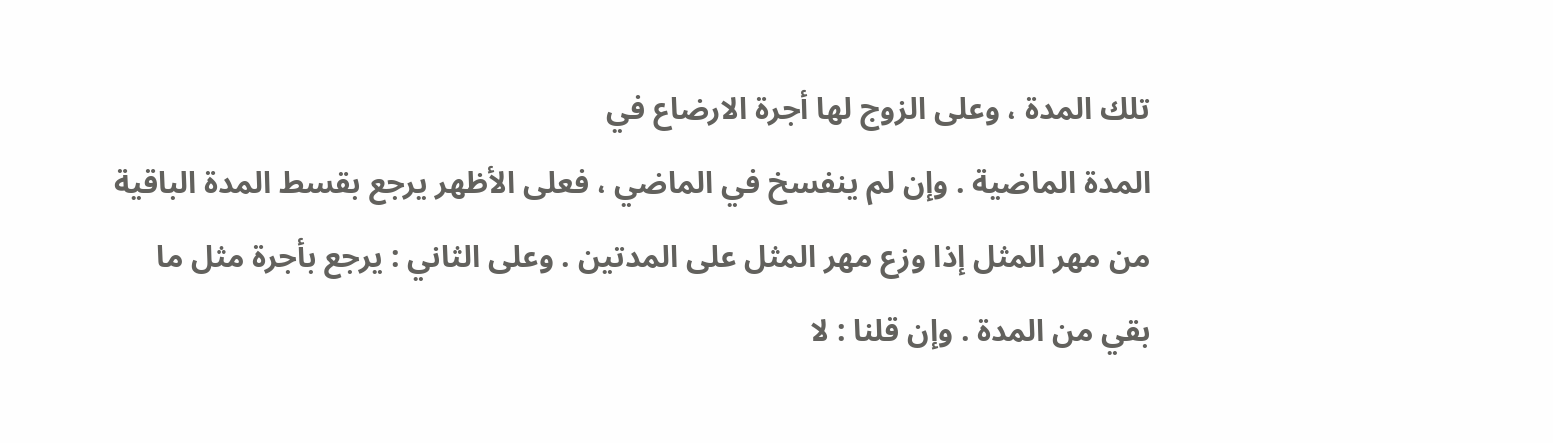تلك المدة ، وعلى الزوج لها أجرة الارضاع في
المدة الماضية . وإن لم ينفسخ في الماضي ، فعلى الأظهر يرجع بقسط المدة الباقية
من مهر المثل إذا وزع مهر المثل على المدتين . وعلى الثاني : يرجع بأجرة مثل ما
بقي من المدة . وإن قلنا : لا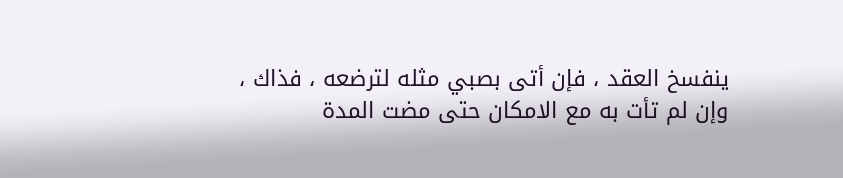ينفسخ العقد ، فإن أتى بصبي مثله لترضعه ، فذاك ،
وإن لم تأت به مع الامكان حتى مضت المدة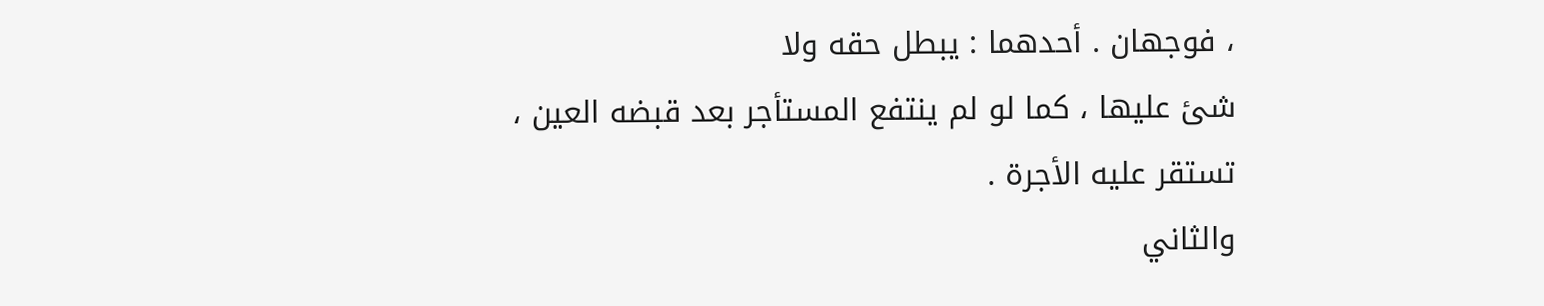، فوجهان . أحدهما : يبطل حقه ولا
شئ عليها ، كما لو لم ينتفع المستأجر بعد قبضه العين ، تستقر عليه الأجرة .
والثاني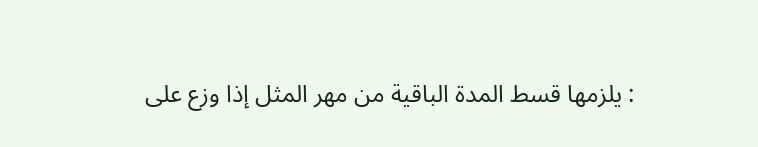: يلزمها قسط المدة الباقية من مهر المثل إذا وزع على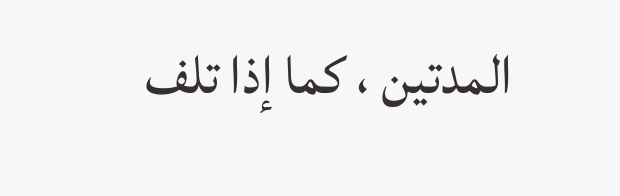المدتين ، كما إذا تلف